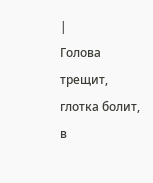|
Голова трещит, глотка болит, в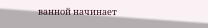ванной начинает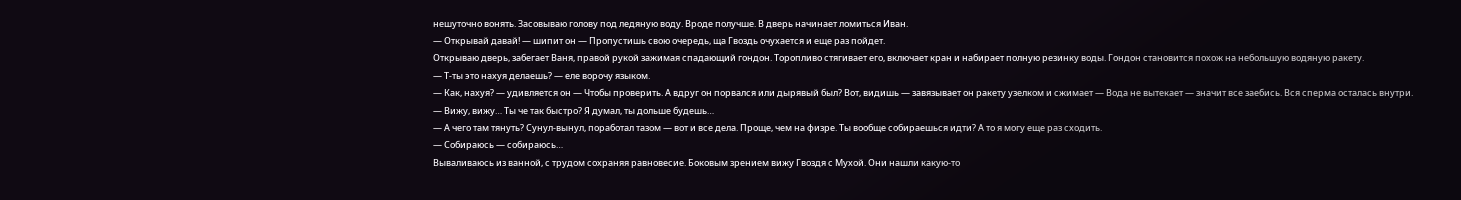нешуточно вонять. Засовываю голову под ледяную воду. Вроде получше. В дверь начинает ломиться Иван.
— Открывай давай! — шипит он — Пропустишь свою очередь, ща Гвоздь очухается и еще раз пойдет.
Открываю дверь, забегает Ваня, правой рукой зажимая спадающий гондон. Торопливо стягивает его, включает кран и набирает полную резинку воды. Гондон становится похож на небольшую водяную ракету.
— Т-ты это нахуя делаешь? — еле ворочу языком.
— Как, нахуя? — удивляется он — Чтобы проверить. А вдруг он порвался или дырявый был? Вот, видишь — завязывает он ракету узелком и сжимает — Вода не вытекает — значит все заебись. Вся сперма осталась внутри.
— Вижу, вижу… Ты че так быстро? Я думал, ты дольше будешь…
— А чего там тянуть? Сунул-вынул, поработал тазом — вот и все дела. Проще, чем на физре. Ты вообще собираешься идти? А то я могу еще раз сходить.
— Собираюсь — собираюсь…
Вываливаюсь из ванной, с трудом сохраняя равновесие. Боковым зрением вижу Гвоздя с Мухой. Они нашли какую-то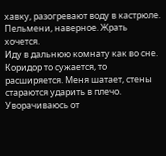хавку, разогревают воду в кастрюле. Пельмени, наверное. Жрать хочется.
Иду в дальнюю комнату как во сне. Коридор то сужается, то расширяется. Меня шатает, стены стараются ударить в плечо. Уворачиваюсь от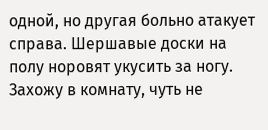одной, но другая больно атакует справа. Шершавые доски на полу норовят укусить за ногу.
Захожу в комнату, чуть не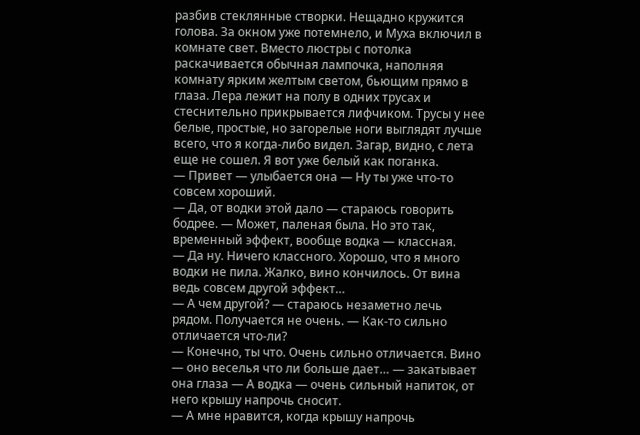разбив стеклянные створки. Нещадно кружится голова. За окном уже потемнело, и Муха включил в комнате свет. Вместо люстры с потолка раскачивается обычная лампочка, наполняя комнату ярким желтым светом, бьющим прямо в глаза. Лера лежит на полу в одних трусах и стеснительно прикрывается лифчиком. Трусы у нее белые, простые, но загорелые ноги выглядят лучше всего, что я когда-либо видел. Загар, видно, с лета еще не сошел. Я вот уже белый как поганка.
— Привет — улыбается она — Ну ты уже что-то совсем хороший.
— Да, от водки этой дало — стараюсь говорить бодрее. — Может, паленая была. Но это так, временный эффект, вообще водка — классная.
— Да ну. Ничего классного. Хорошо, что я много водки не пила. Жалко, вино кончилось. От вина ведь совсем другой эффект…
— А чем другой? — стараюсь незаметно лечь рядом. Получается не очень. — Как-то сильно отличается что-ли?
— Конечно, ты что. Очень сильно отличается. Вино — оно веселья что ли больше дает… — закатывает она глаза — А водка — очень сильный напиток, от него крышу напрочь сносит.
— А мне нравится, когда крышу напрочь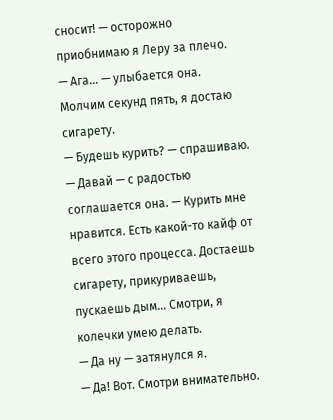сносит! — осторожно приобнимаю я Леру за плечо.
— Ага… — улыбается она.
Молчим секунд пять, я достаю сигарету.
— Будешь курить? — спрашиваю.
— Давай — с радостью соглашается она. — Курить мне нравится. Есть какой-то кайф от всего этого процесса. Достаешь сигарету, прикуриваешь, пускаешь дым… Смотри, я колечки умею делать.
— Да ну — затянулся я.
— Да! Вот. Смотри внимательно.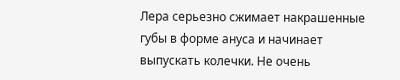Лера серьезно сжимает накрашенные губы в форме ануса и начинает выпускать колечки. Не очень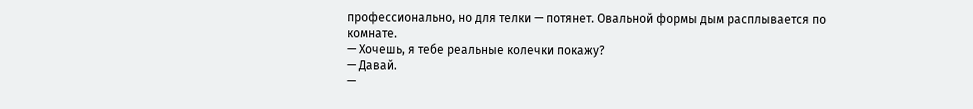профессионально, но для телки — потянет. Овальной формы дым расплывается по комнате.
— Хочешь, я тебе реальные колечки покажу?
— Давай.
—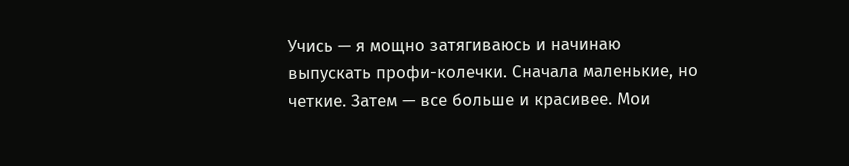Учись — я мощно затягиваюсь и начинаю выпускать профи-колечки. Сначала маленькие, но четкие. Затем — все больше и красивее. Мои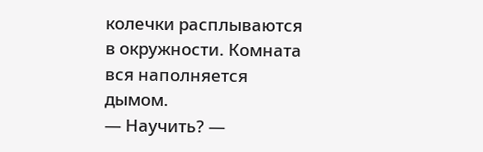колечки расплываются в окружности. Комната вся наполняется дымом.
— Научить? —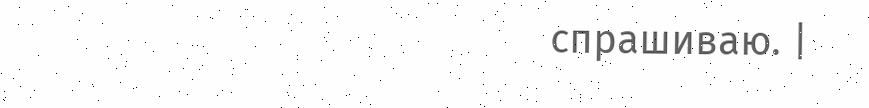спрашиваю. |